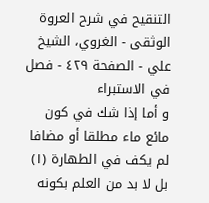التنقيح في شرح العروة الوثقى - الغروي، الشيخ علي - الصفحة ٤٢٩ - فصل في الاستبراء
و أما إذا شك في كون مائع ماء مطلقا أو مضافا لم يكف في الطهارة (١) بل لا بد من العلم بكونه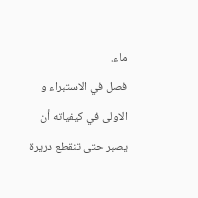ماء.
فصل في الاستبراء و الاولى في كيفياته أن يصبر حتى تنقطع دريرة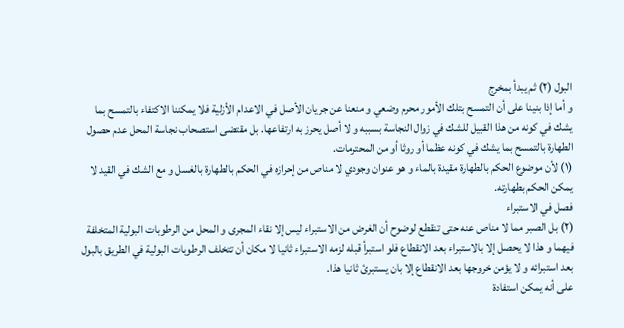البول (٢) ثم يبدأ بمخرج
و أما إذا بنينا على أن التمسح بتلك الأمور محرم وضعي و منعنا عن جريان الأصل في الاعدام الأزلية فلا يمكننا الاكتفاء بالتمسح بما يشك في كونه من هذا القبيل للشك في زوال النجاسة بسببه و لا أصل يحرز به ارتفاعها. بل مقتضى استصحاب نجاسة المحل عدم حصول الطهارة بالتمسح بما يشك في كونه عظما أو روثا أو من المحترمات.
(١) لأن موضوع الحكم بالطهارة مقيدة بالماء و هو عنوان وجودي لا مناص من إحرازه في الحكم بالطهارة بالغسل و مع الشك في القيد لا يمكن الحكم بطهارته.
فصل في الاستبراء
(٢) بل الصبر مما لا مناص عنه حتى تنقطع لوضوح أن الغرض من الاستبراء ليس إلا نقاء المجرى و المحل من الرطوبات البولية المتخلفة فيهما و هذا لا يحصل إلا بالاستبراء بعد الانقطاع فلو استبرأ قبله لزمه الاستبراء ثانيا لا مكان أن تتخلف الرطوبات البولية في الطريق بالبول بعد استبرائه و لا يؤمن خروجها بعد الانقطاع إلا بان يستبرئ ثانيا هذا.
على أنه يمكن استفادة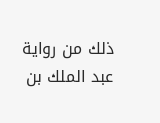ذلك من رواية عبد الملك بن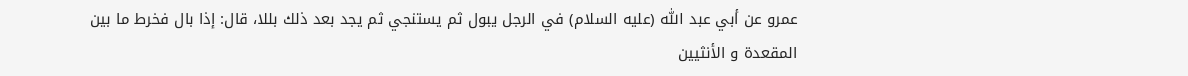عمرو عن أبي عبد اللّٰه (عليه السلام) في الرجل يبول ثم يستنجي ثم يجد بعد ذلك بللا، قال: إذا بال فخرط ما بين المقعدة و الأنثيين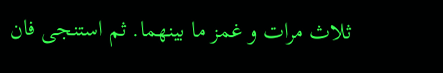ثلاث مرات و غمز ما بينهما. ثم استنجى فان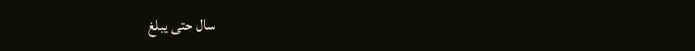سال حتى يبلغ